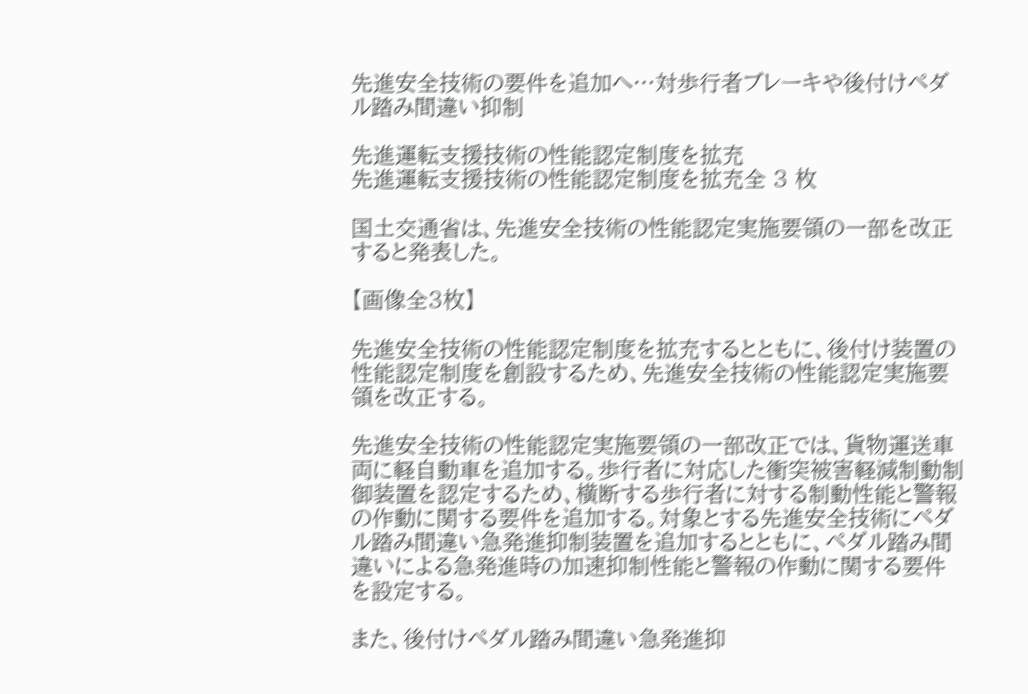先進安全技術の要件を追加へ…対歩行者ブレーキや後付けペダル踏み間違い抑制

先進運転支援技術の性能認定制度を拡充
先進運転支援技術の性能認定制度を拡充全 3 枚

国土交通省は、先進安全技術の性能認定実施要領の一部を改正すると発表した。

【画像全3枚】

先進安全技術の性能認定制度を拡充するとともに、後付け装置の性能認定制度を創設するため、先進安全技術の性能認定実施要領を改正する。

先進安全技術の性能認定実施要領の一部改正では、貨物運送車両に軽自動車を追加する。歩行者に対応した衝突被害軽減制動制御装置を認定するため、横断する歩行者に対する制動性能と警報の作動に関する要件を追加する。対象とする先進安全技術にペダル踏み間違い急発進抑制装置を追加するとともに、ペダル踏み間違いによる急発進時の加速抑制性能と警報の作動に関する要件を設定する。

また、後付けペダル踏み間違い急発進抑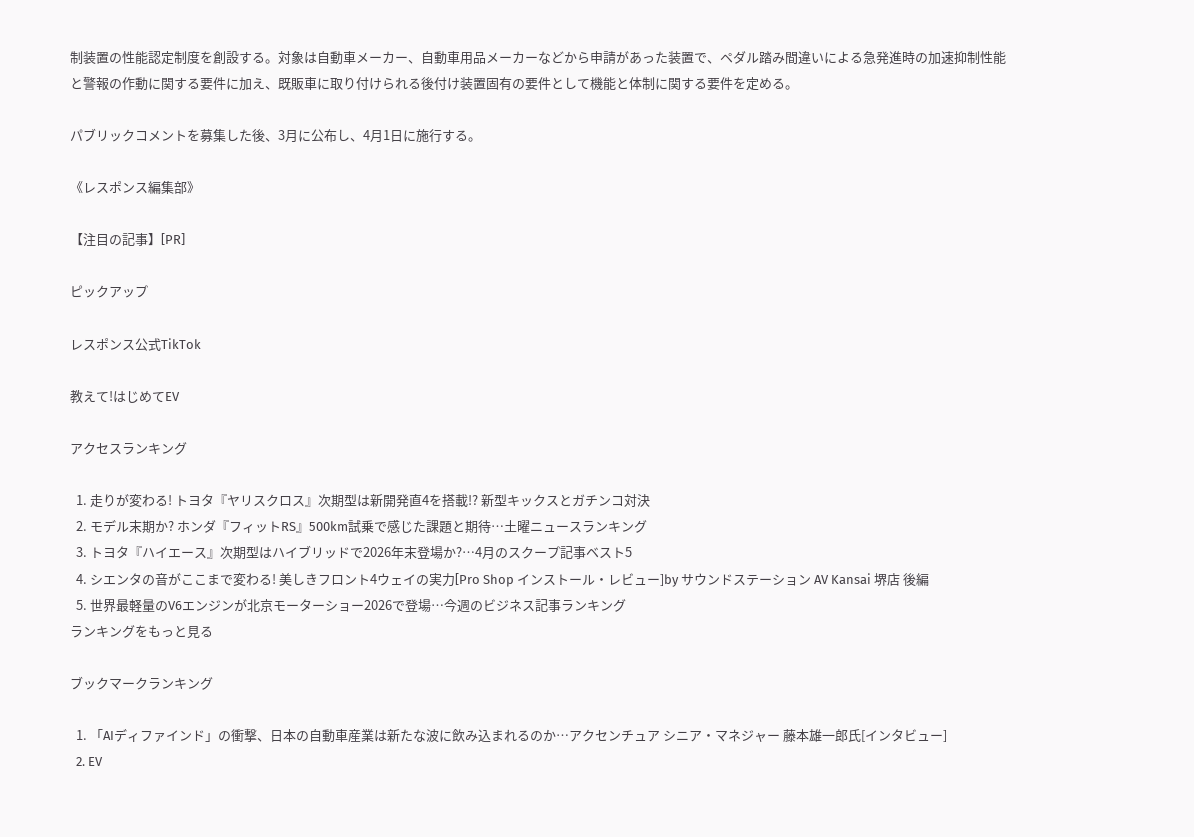制装置の性能認定制度を創設する。対象は自動車メーカー、自動車用品メーカーなどから申請があった装置で、ペダル踏み間違いによる急発進時の加速抑制性能と警報の作動に関する要件に加え、既販車に取り付けられる後付け装置固有の要件として機能と体制に関する要件を定める。

パブリックコメントを募集した後、3月に公布し、4月1日に施行する。

《レスポンス編集部》

【注目の記事】[PR]

ピックアップ

レスポンス公式TikTok

教えて!はじめてEV

アクセスランキング

  1. 走りが変わる! トヨタ『ヤリスクロス』次期型は新開発直4を搭載!? 新型キックスとガチンコ対決
  2. モデル末期か? ホンダ『フィットRS』500km試乗で感じた課題と期待…土曜ニュースランキング
  3. トヨタ『ハイエース』次期型はハイブリッドで2026年末登場か?…4月のスクープ記事ベスト5
  4. シエンタの音がここまで変わる! 美しきフロント4ウェイの実力[Pro Shop インストール・レビュー]by サウンドステーション AV Kansai 堺店 後編
  5. 世界最軽量のV6エンジンが北京モーターショー2026で登場…今週のビジネス記事ランキング
ランキングをもっと見る

ブックマークランキング

  1. 「AIディファインド」の衝撃、日本の自動車産業は新たな波に飲み込まれるのか…アクセンチュア シニア・マネジャー 藤本雄一郎氏[インタビュー]
  2. EV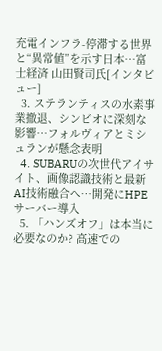充電インフラ-停滞する世界と“異常値”を示す日本…富士経済 山田賢司氏[インタビュー]
  3. ステランティスの水素事業撤退、シンビオに深刻な影響…フォルヴィアとミシュランが懸念表明
  4. SUBARUの次世代アイサイト、画像認識技術と最新AI技術融合へ…開発にHPEサーバー導入
  5. 「ハンズオフ」は本当に必要なのか? 高速での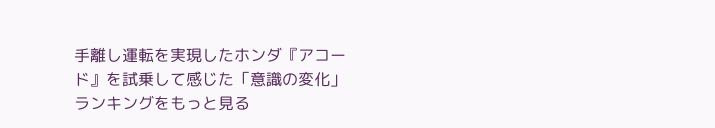手離し運転を実現したホンダ『アコード』を試乗して感じた「意識の変化」
ランキングをもっと見る